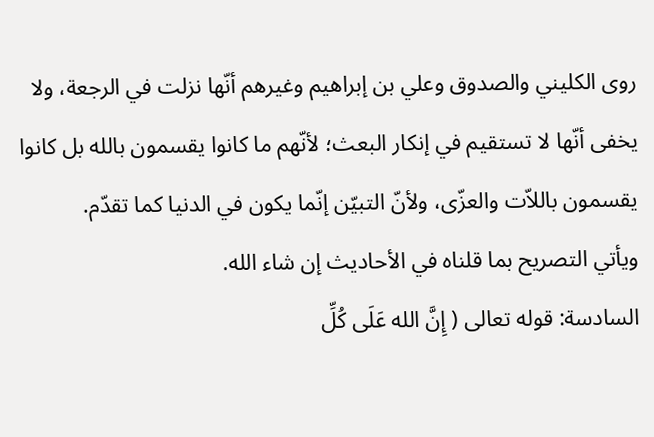روى الكليني والصدوق وعلي بن إبراهيم وغيرهم أنّها نزلت في الرجعة، ولا يخفى أنّها لا تستقيم في إنكار البعث؛ لأنّهم ما كانوا يقسمون بالله بل كانوا يقسمون باللاّت والعزّى، ولأنّ التبيّن إنّما يكون في الدنيا كما تقدّم.
ويأتي التصريح بما قلناه في الأحاديث إن شاء الله.
السادسة: قوله تعالى ( إِنَّ الله عَلَى كُلِّ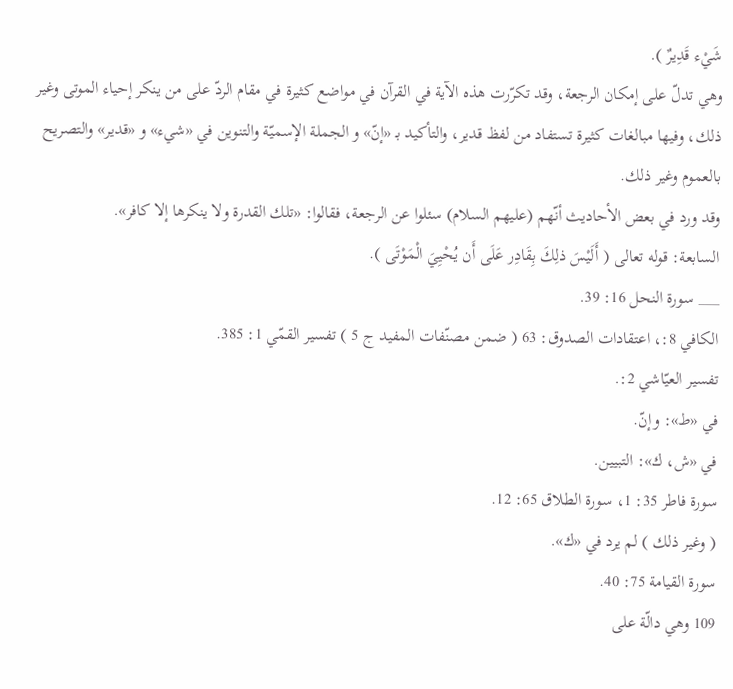شَيْء قَدِيرٌ ).
وهي تدلّ على إمكان الرجعة، وقد تكرّرت هذه الآية في القرآن في مواضع كثيرة في مقام الردّ على من ينكر إحياء الموتى وغير ذلك، وفيها مبالغات كثيرة تستفاد من لفظ قدير، والتأكيد بـ «إنّ» و الجملة الإسميّة والتنوين في «شيء» و «قدير» والتصريح بالعموم وغير ذلك.
وقد ورد في بعض الأحاديث أنّهم (عليهم السلام) سئلوا عن الرجعة، فقالوا: «تلك القدرة ولا ينكرها إلا كافر».
السابعة: قوله تعالى ( أَلَيْسَ ذلِكَ بِقَادِر عَلَى أَن يُحْيِيَ الْمَوْتَى ).
___ سورة النحل 16: 39.
الكافي 8:، اعتقادات الصدوق: 63 ( ضمن مصنّفات المفيد ج 5 ) تفسير القمّي 1: 385.
تفسير العيّاشي 2:.
في «ط»: وإنّ.
في «ش، ك»: التبيين.
سورة فاطر 35: 1، سورة الطلاق 65: 12.
( وغير ذلك ) لم يرد في «ك».
سورة القيامة 75: 40.
109 وهي دالّة على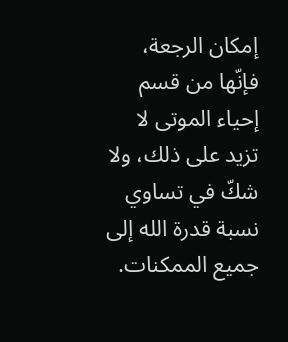إمكان الرجعة، فإنّها من قسم إحياء الموتى لا تزيد على ذلك، ولا شكّ في تساوي نسبة قدرة الله إلى جميع الممكنات.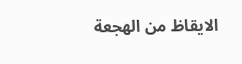الايقاظ من الهجعة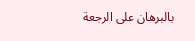بالبرهان على الرجعة